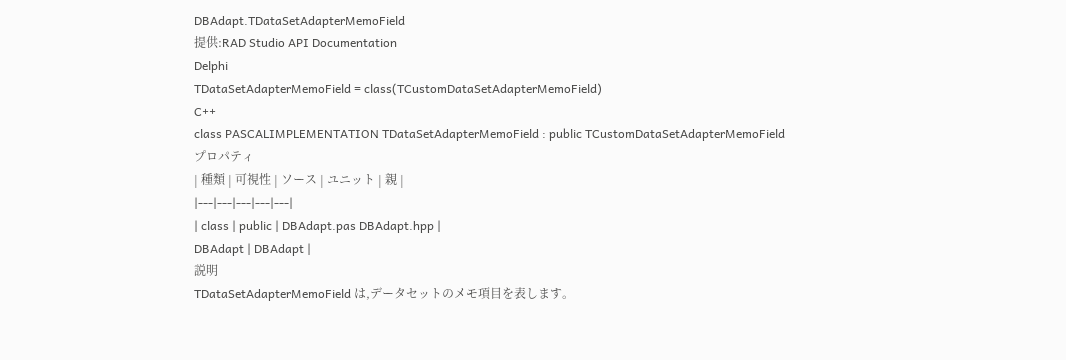DBAdapt.TDataSetAdapterMemoField
提供:RAD Studio API Documentation
Delphi
TDataSetAdapterMemoField = class(TCustomDataSetAdapterMemoField)
C++
class PASCALIMPLEMENTATION TDataSetAdapterMemoField : public TCustomDataSetAdapterMemoField
プロパティ
| 種類 | 可視性 | ソース | ユニット | 親 |
|---|---|---|---|---|
| class | public | DBAdapt.pas DBAdapt.hpp |
DBAdapt | DBAdapt |
説明
TDataSetAdapterMemoField は,データセットのメモ項目を表します。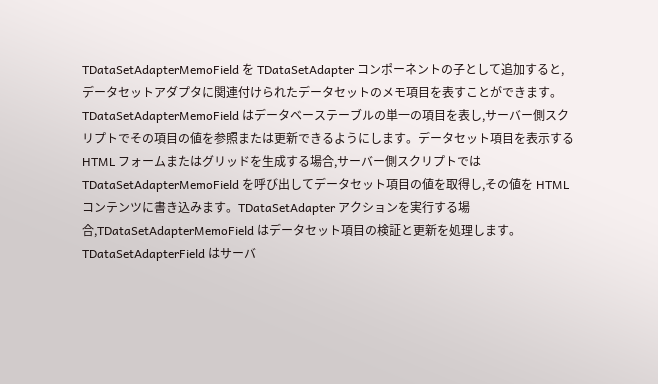TDataSetAdapterMemoField を TDataSetAdapter コンポーネントの子として追加すると,データセットアダプタに関連付けられたデータセットのメモ項目を表すことができます。TDataSetAdapterMemoField はデータベーステーブルの単一の項目を表し,サーバー側スクリプトでその項目の値を参照または更新できるようにします。データセット項目を表示する HTML フォームまたはグリッドを生成する場合,サーバー側スクリプトでは TDataSetAdapterMemoField を呼び出してデータセット項目の値を取得し,その値を HTML コンテンツに書き込みます。TDataSetAdapter アクションを実行する場合,TDataSetAdapterMemoField はデータセット項目の検証と更新を処理します。
TDataSetAdapterField はサーバ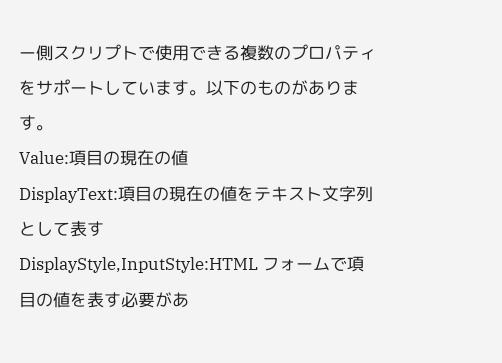ー側スクリプトで使用できる複数のプロパティをサポートしています。以下のものがあります。
Value:項目の現在の値
DisplayText:項目の現在の値をテキスト文字列として表す
DisplayStyle,InputStyle:HTML フォームで項目の値を表す必要があ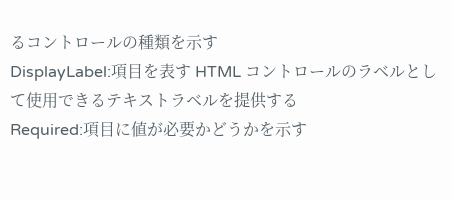るコントロールの種類を示す
DisplayLabel:項目を表す HTML コントロールのラベルとして使用できるテキストラベルを提供する
Required:項目に値が必要かどうかを示す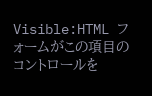Visible:HTML フォームがこの項目のコントロールを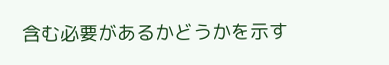含む必要があるかどうかを示す